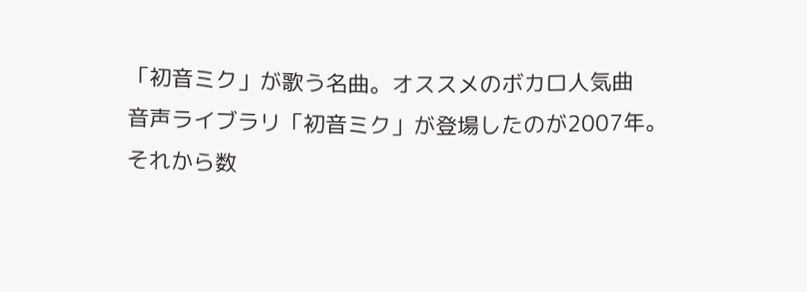「初音ミク」が歌う名曲。オススメのボカロ人気曲
音声ライブラリ「初音ミク」が登場したのが2007年。
それから数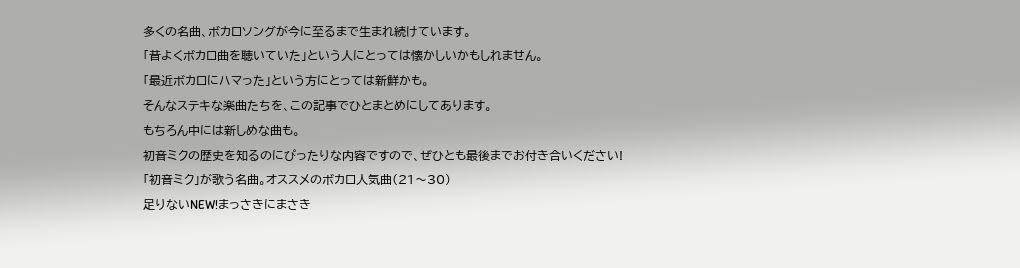多くの名曲、ボカロソングが今に至るまで生まれ続けています。
「昔よくボカロ曲を聴いていた」という人にとっては懐かしいかもしれません。
「最近ボカロにハマった」という方にとっては新鮮かも。
そんなステキな楽曲たちを、この記事でひとまとめにしてあります。
もちろん中には新しめな曲も。
初音ミクの歴史を知るのにぴったりな内容ですので、ぜひとも最後までお付き合いください!
「初音ミク」が歌う名曲。オススメのボカロ人気曲(21〜30)
足りないNEW!まっさきにまさき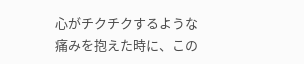心がチクチクするような痛みを抱えた時に、この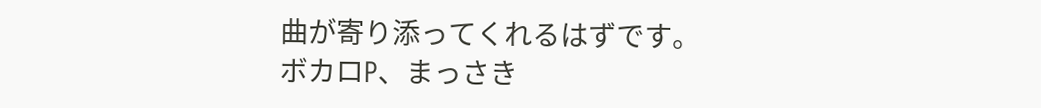曲が寄り添ってくれるはずです。
ボカロP、まっさき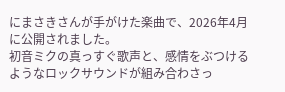にまさきさんが手がけた楽曲で、2026年4月に公開されました。
初音ミクの真っすぐ歌声と、感情をぶつけるようなロックサウンドが組み合わさっ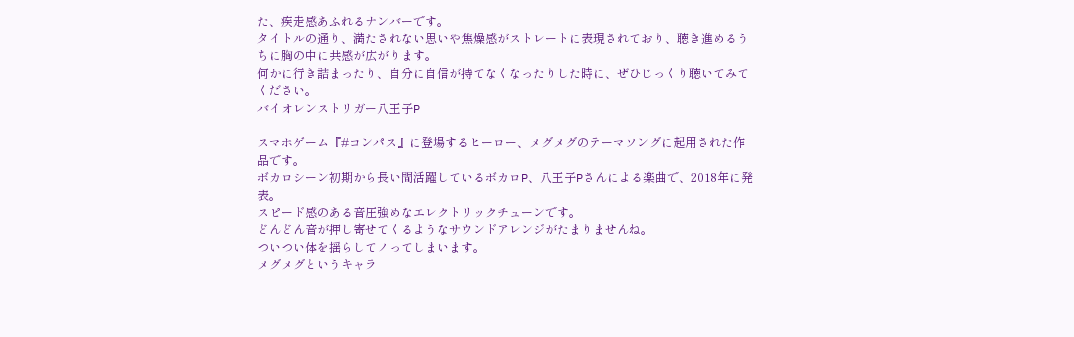た、疾走感あふれるナンバーです。
タイトルの通り、満たされない思いや焦燥感がストレートに表現されており、聴き進めるうちに胸の中に共感が広がります。
何かに行き詰まったり、自分に自信が持てなくなったりした時に、ぜひじっくり聴いてみてください。
バイオレンストリガー八王子P

スマホゲーム『#コンパス』に登場するヒーロー、メグメグのテーマソングに起用された作品です。
ボカロシーン初期から長い間活躍しているボカロP、八王子Pさんによる楽曲で、2018年に発表。
スピード感のある音圧強めなエレクトリックチューンです。
どんどん音が押し寄せてくるようなサウンドアレンジがたまりませんね。
ついつい体を揺らしてノってしまいます。
メグメグというキャラ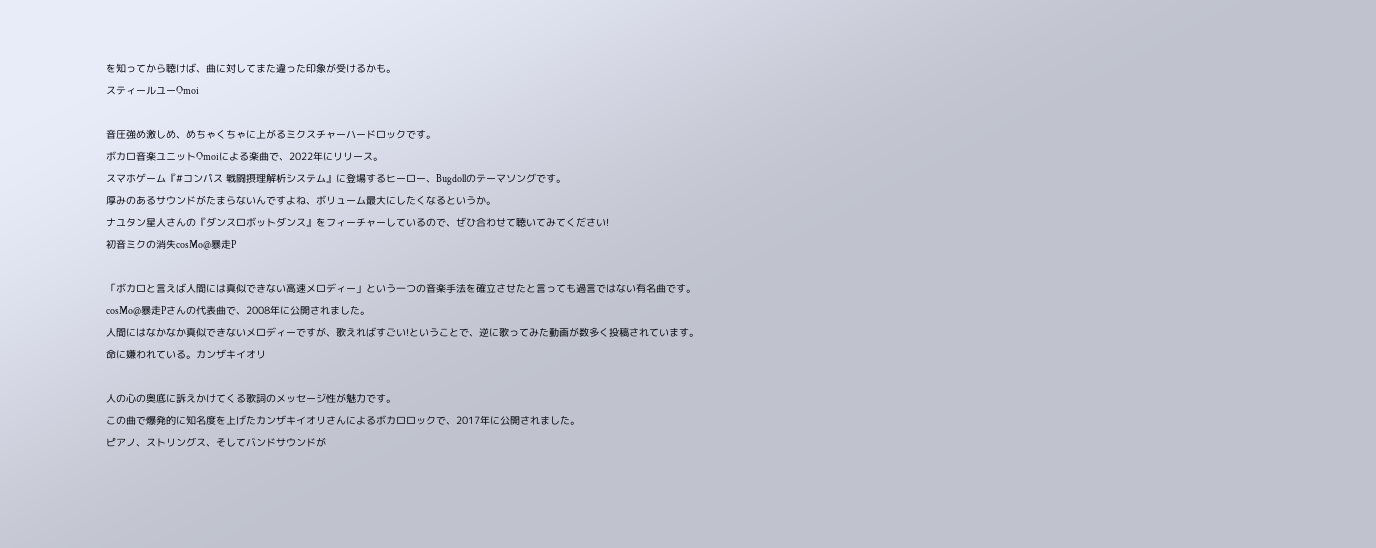を知ってから聴けば、曲に対してまた違った印象が受けるかも。
スティールユーOmoi

音圧強め激しめ、めちゃくちゃに上がるミクスチャーハードロックです。
ボカロ音楽ユニットOmoiによる楽曲で、2022年にリリース。
スマホゲーム『#コンパス 戦闘摂理解析システム』に登場するヒーロー、Bugdollのテーマソングです。
厚みのあるサウンドがたまらないんですよね、ボリューム最大にしたくなるというか。
ナユタン星人さんの『ダンスロボットダンス』をフィーチャーしているので、ぜひ合わせて聴いてみてください!
初音ミクの消失cosMo@暴走P

「ボカロと言えば人間には真似できない高速メロディー」という一つの音楽手法を確立させたと言っても過言ではない有名曲です。
cosMo@暴走Pさんの代表曲で、2008年に公開されました。
人間にはなかなか真似できないメロディーですが、歌えればすごい!ということで、逆に歌ってみた動画が数多く投稿されています。
命に嫌われている。カンザキイオリ

人の心の奥底に訴えかけてくる歌詞のメッセージ性が魅力です。
この曲で爆発的に知名度を上げたカンザキイオリさんによるボカロロックで、2017年に公開されました。
ピアノ、ストリングス、そしてバンドサウンドが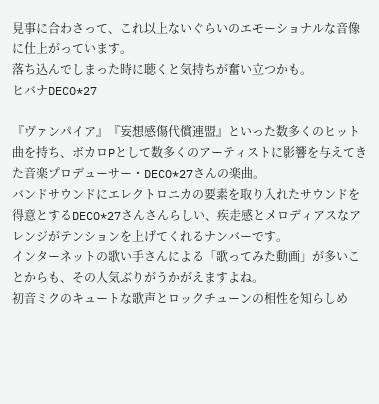見事に合わさって、これ以上ないぐらいのエモーショナルな音像に仕上がっています。
落ち込んでしまった時に聴くと気持ちが奮い立つかも。
ヒバナDECO*27

『ヴァンパイア』『妄想感傷代償連盟』といった数多くのヒット曲を持ち、ボカロPとして数多くのアーティストに影響を与えてきた音楽プロデューサー・DECO*27さんの楽曲。
バンドサウンドにエレクトロニカの要素を取り入れたサウンドを得意とするDECO*27さんさんらしい、疾走感とメロディアスなアレンジがテンションを上げてくれるナンバーです。
インターネットの歌い手さんによる「歌ってみた動画」が多いことからも、その人気ぶりがうかがえますよね。
初音ミクのキュートな歌声とロックチューンの相性を知らしめ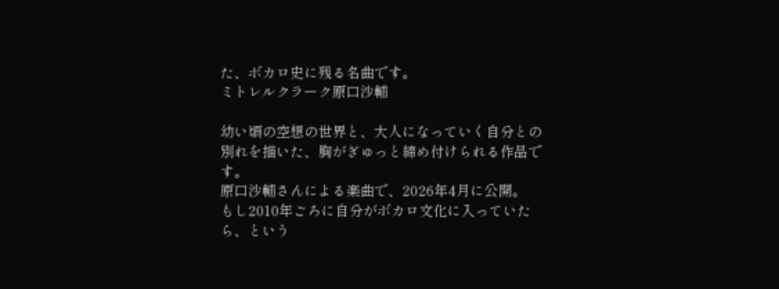た、ボカロ史に残る名曲です。
ミトレルクラーク原口沙輔

幼い頃の空想の世界と、大人になっていく自分との別れを描いた、胸がぎゅっと締め付けられる作品です。
原口沙輔さんによる楽曲で、2026年4月に公開。
もし2010年ごろに自分がボカロ文化に入っていたら、という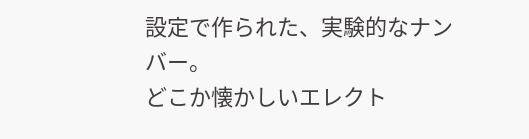設定で作られた、実験的なナンバー。
どこか懐かしいエレクト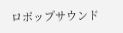ロポップサウンド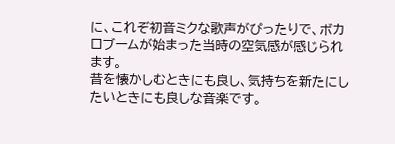に、これぞ初音ミクな歌声がぴったりで、ボカロブームが始まった当時の空気感が感じられます。
昔を懐かしむときにも良し、気持ちを新たにしたいときにも良しな音楽です。